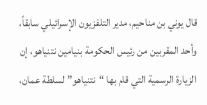قال يوني بن مناحيم، مدير التلفزيون الإسرائيلي سابقاً، وأحد المقربين من رئيس الحكومة بنيامين نتنياهو، إن الزيارة الرسمية التي قام بها “نتنياهو” لسلطة عمان،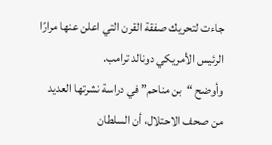جاءت لتحريك صفقة القرن التي اعلن عنها مرارًا الرئيس الأمريكي دونالد ترامب.
وأوضح “بن مناحم” في دراسة نشرتها العديد من صحف الاحتلال، أن السلطان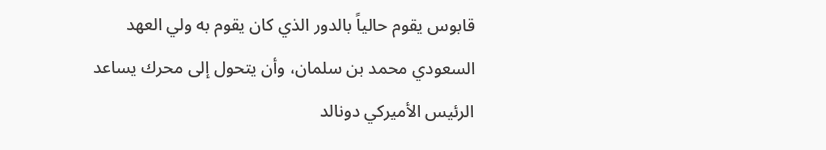قابوس يقوم حالياً بالدور الذي كان يقوم به ولي العهد السعودي محمد بن سلمان، وأن يتحول إلى محرك يساعد الرئيس الأميركي دونالد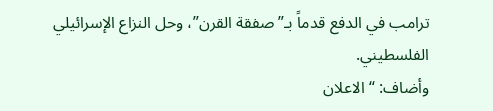ترامب في الدفع قدماً بـ”صفقة القرن”، وحل النزاع الإسرائيلي الفلسطيني.
وأضاف: “الاعلان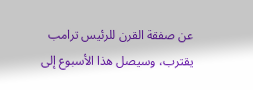عن صفقة القرن للرئيس ترامب يقترب، وسيصل هذا الأسبوع إلى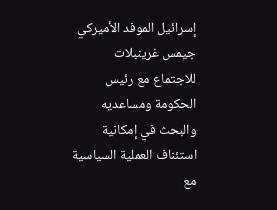إسرائيل الموفد الأميركي جيمس غرينبلات للاجتماع مع رئيس الحكومة ومساعديه والبحث في إمكانية استئناف العملية السياسية مع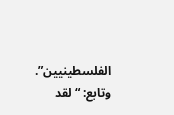الفلسطينيين”.
وتابع: “لقد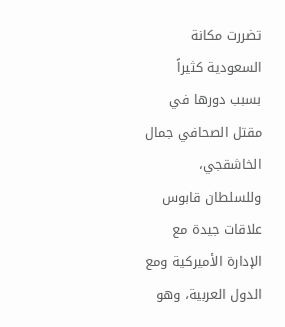تضررت مكانة السعودية كثيراً بسبب دورها في مقتل الصحافي جمال الخاشقجي، وللسلطان قابوس علاقات جيدة مع الإدارة الأميركية ومع الدول العربية، وهو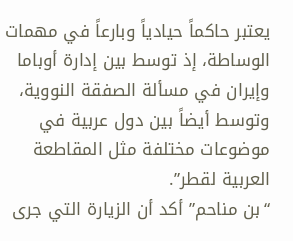يعتبر حاكماً حيادياً وبارعاً في مهمات الوساطة، إذ توسط بين إدارة أوباما وإيران في مسألة الصفقة النووية، وتوسط أيضاً بين دول عربية في موضوعات مختلفة مثل المقاطعة العربية لقطر”.
“بن مناحم” أكد أن الزيارة التي جرى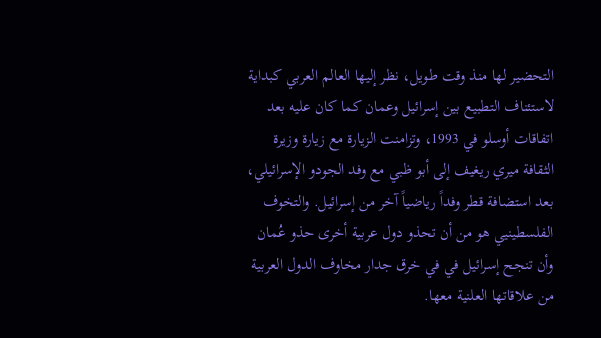التحضير لها منذ وقت طويل، نظر إليها العالم العربي كبداية لاستئناف التطبيع بين إسرائيل وعمان كما كان عليه بعد اتفاقات أوسلو في 1993، وتزامنت الزيارة مع زيارة وزيرة الثقافة ميري ريغيف إلى أبو ظبي مع وفد الجودو الإسرائيلي، بعد استضافة قطر وفداً رياضياً آخر من إسرائيل. والتخوف الفلسطينيي هو من أن تحذو دول عربية أخرى حذو عُمان وأن تنجح إسرائيل في في خرق جدار مخاوف الدول العربية من علاقاتها العلنية معها.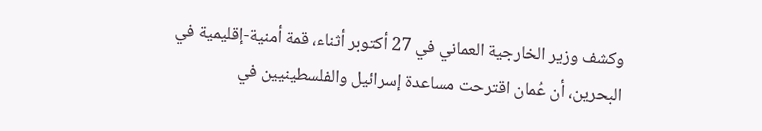وكشف وزير الخارجية العماني في 27 أكتوبر أثناء، قمة أمنية-إقليمية في البحرين، أن عُمان اقترحت مساعدة إسرائيل والفلسطينيين في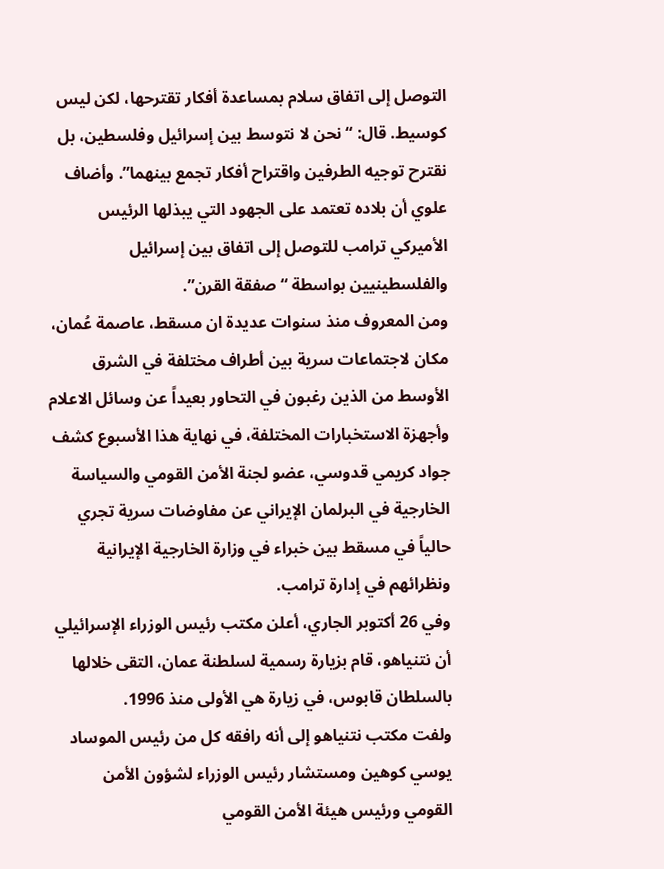التوصل إلى اتفاق سلام بمساعدة أفكار تقترحها، لكن ليس كوسيط. قال: “نحن لا نتوسط بين إسرائيل وفلسطين، بل نقترح توجيه الطرفين واقتراح أفكار تجمع بينهما”. وأضاف علوي أن بلاده تعتمد على الجهود التي يبذلها الرئيس الأميركي ترامب للتوصل إلى اتفاق بين إسرائيل والفلسطينيين بواسطة “صفقة القرن”.
ومن المعروف منذ سنوات عديدة ان مسقط، عاصمة عُمان، مكان لاجتماعات سرية بين أطراف مختلفة في الشرق الأوسط من الذين رغبون في التحاور بعيداً عن وسائل الاعلام وأجهزة الاستخبارات المختلفة، في نهاية هذا الأسبوع كشف جواد كريمي قدوسي، عضو لجنة الأمن القومي والسياسة الخارجية في البرلمان الإيراني عن مفاوضات سرية تجري حالياً في مسقط بين خبراء في وزارة الخارجية الإيرانية ونظرائهم في إدارة ترامب.
وفي 26 أكتوبر الجاري، أعلن مكتب رئيس الوزراء الإسرائيلي أن نتنياهو، قام بزيارة رسمية لسلطنة عمان، التقى خلالها بالسلطان قابوس، في زيارة هي الأولى منذ 1996.
ولفت مكتب نتنياهو إلى أنه رافقه كل من رئيس الموساد يوسي كوهين ومستشار رئيس الوزراء لشؤون الأمن القومي ورئيس هيئة الأمن القومي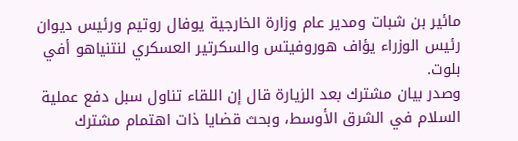مائير بن شبات ومدير عام وزارة الخارجية يوفال روتيم ورئيس ديوان رئيس الوزراء يؤاف هوروفيتس والسكرتير العسكري لنتنياهو أفي بلوت.
وصدر بيان مشترك بعد الزيارة قال إن اللقاء تناول سبل دفع عملية السلام في الشرق الأوسط، وبحث قضايا ذات اهتمام مشترك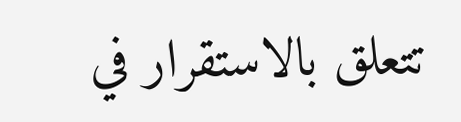تتعلق بالاستقرار في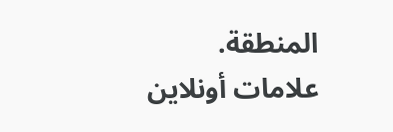المنطقة.
علامات أونلاين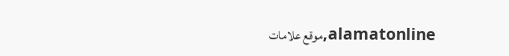alamatonline,موقع علامات